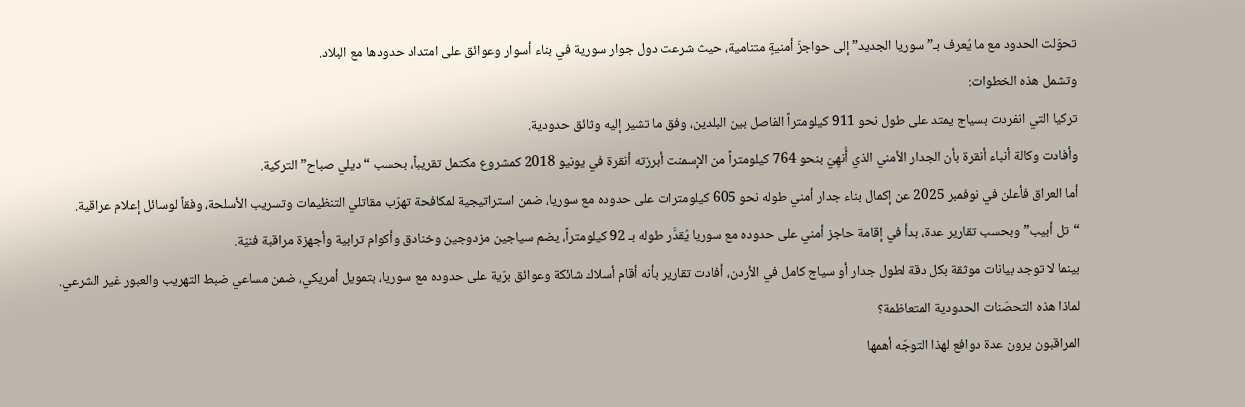تحوّلت الحدود مع ما يُعرف بـ”سوريا الجديد” إلى حواجزَ أمنيةٍ متنامية، حيث شرعت دول جوار سورية في بناء أسوار وعوائق على امتداد حدودها مع البلاد.
وتشمل هذه الخطوات:
تركيا التي انفردت بسياج يمتد على طول نحو 911 كيلومتراً الفاصل بين البلدين، وفق ما تشير إليه وثائق حدودية.
وأفادت وكالة أنباء أنقرة بأن الجدار الأمني الذي أُنهِيَ بنحو 764 كيلومتراً من الإسمنت أبرزته أنقرة في يونيو 2018 كمشروع مكتمل تقريباً، بحسب “ديلي صباح” التركية.
أما العراق فأعلن في نوفمبر 2025 عن إكمال بناء جدار أمني طوله نحو 605 كيلومترات على حدوده مع سوريا، ضمن استراتيجية لمكافحة تهرّب مقاتلي التنظيمات وتسريب الأسلحة، وفقاً لوسائل إعلام عراقية.
“تل أبيب” وبحسب تقارير عدة، بدأ في إقامة حاجز أمني على حدوده مع سوريا يُقدَّر طوله بـ 92 كيلومتراً، يضم سياجين مزدوجين وخنادق وأكوام ترابية وأجهزة مراقبة فنيّة.
بينما لا توجد بيانات موثقة بكل دقة لطول جدار أو سياج كامل في الأردن، أفادت تقارير بأنه أقام أسلاك شائكة وعوائق برّية على حدوده مع سوريا، بتمويل أمريكي، ضمن مساعي ضبط التهريب والعبور غير الشرعي.
لماذا هذه التحصّنات الحدودية المتعاظمة؟
المراقبون يرون عدة دوافع لهذا التوجّه أهمها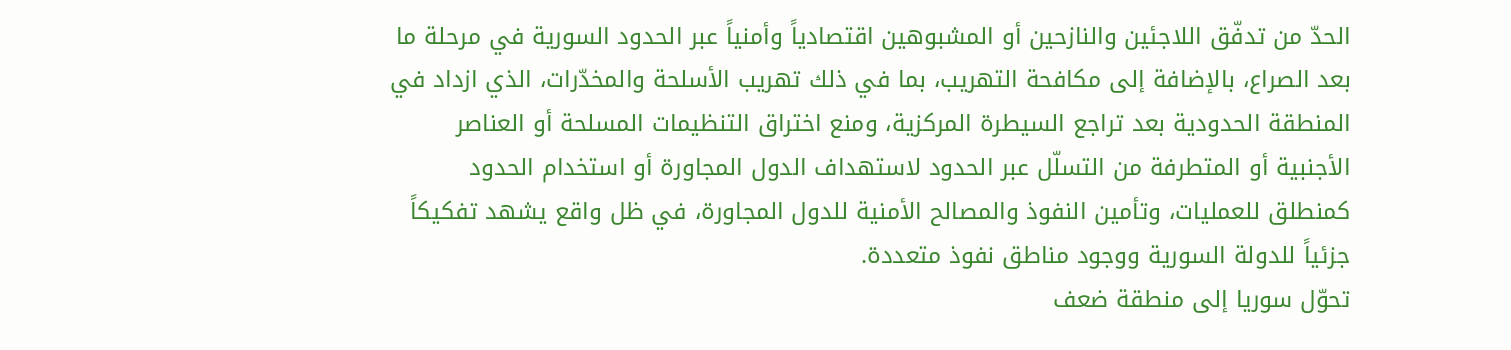الحدّ من تدفّق اللاجئين والنازحين أو المشبوهين اقتصادياً وأمنياً عبر الحدود السورية في مرحلة ما بعد الصراع، بالإضافة إلى مكافحة التهريب، بما في ذلك تهريب الأسلحة والمخدّرات، الذي ازداد في المنطقة الحدودية بعد تراجع السيطرة المركزية، ومنع اختراق التنظيمات المسلحة أو العناصر الأجنبية أو المتطرفة من التسلّل عبر الحدود لاستهداف الدول المجاورة أو استخدام الحدود كمنطلق للعمليات، وتأمين النفوذ والمصالح الأمنية للدول المجاورة، في ظل واقع يشهد تفكيكاً جزئياً للدولة السورية ووجود مناطق نفوذ متعددة.
تحوّل سوريا إلى منطقة ضعف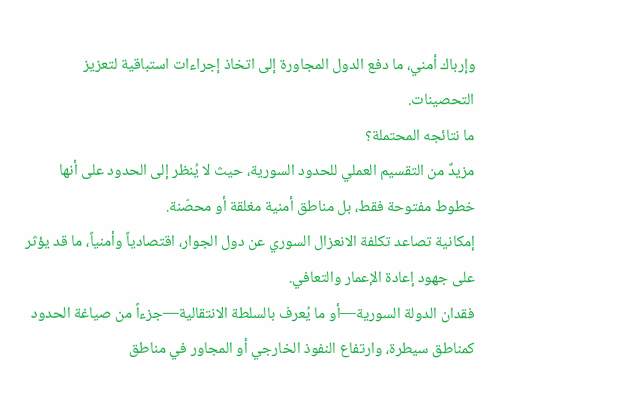وإرباك أمني، ما دفع الدول المجاورة إلى اتخاذ إجراءات استباقية لتعزيز التحصينات.
ما نتائجه المحتملة؟
مزيدٌ من التقسيم العملي للحدود السورية، حيث لا يُنظر إلى الحدود على أنها خطوط مفتوحة فقط، بل مناطق أمنية مغلقة أو محصّنة.
إمكانية تصاعد تكلفة الانعزال السوري عن دول الجوار، اقتصادياً وأمنياً، ما قد يؤثر على جهود إعادة الإعمار والتعافي.
فقدان الدولة السورية—أو ما يُعرف بالسلطة الانتقالية—جزءاً من صياغة الحدود كمناطق سيطرة، وارتفاع النفوذ الخارجي أو المجاور في مناطق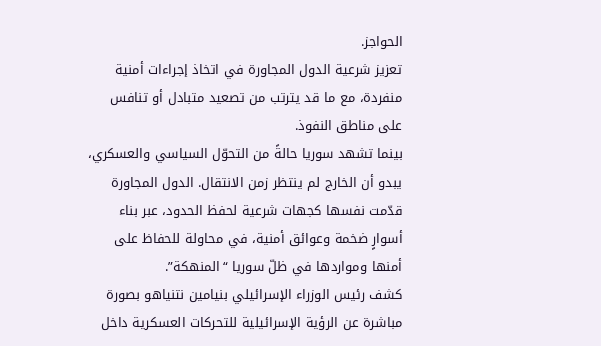الحواجز.
تعزيز شرعية الدول المجاورة في اتخاذ إجراءات أمنية منفردة، مع ما قد يترتب من تصعيد متبادل أو تنافس على مناطق النفوذ.
بينما تشهد سوريا حالةً من التحوّل السياسي والعسكري، يبدو أن الخارج لم ينتظر زمن الانتقال. الدول المجاورة قدّمت نفسها كجهات شرعية لحفظ الحدود، عبر بناء أسوارٍ ضخمة وعوائق أمنية، في محاولة للحفاظ على أمنها ومواردها في ظلّ سوريا “المنهكة”.
كشف رئيس الوزراء الإسرائيلي بنيامين نتنياهو بصورة مباشرة عن الرؤية الإسرائيلية للتحركات العسكرية داخل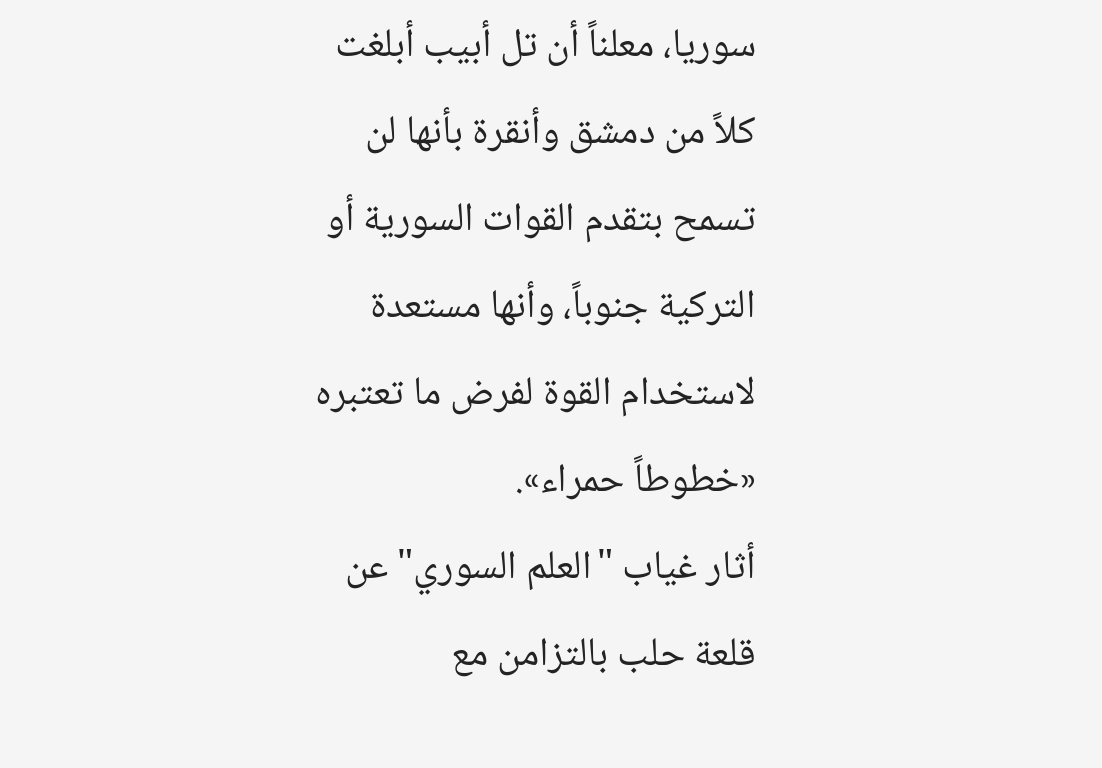سوريا، معلناً أن تل أبيب أبلغت كلاً من دمشق وأنقرة بأنها لن تسمح بتقدم القوات السورية أو التركية جنوباً، وأنها مستعدة لاستخدام القوة لفرض ما تعتبره «خطوطاً حمراء».
أثار غياب "العلم السوري" عن قلعة حلب بالتزامن مع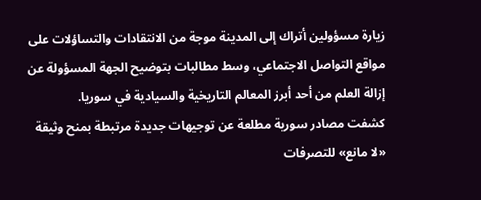زيارة مسؤولين أتراك إلى المدينة موجة من الانتقادات والتساؤلات على مواقع التواصل الاجتماعي، وسط مطالبات بتوضيح الجهة المسؤولة عن إزالة العلم من أحد أبرز المعالم التاريخية والسيادية في سوريا.
كشفت مصادر سورية مطلعة عن توجيهات جديدة مرتبطة بمنح وثيقة «لا مانع» للتصرفات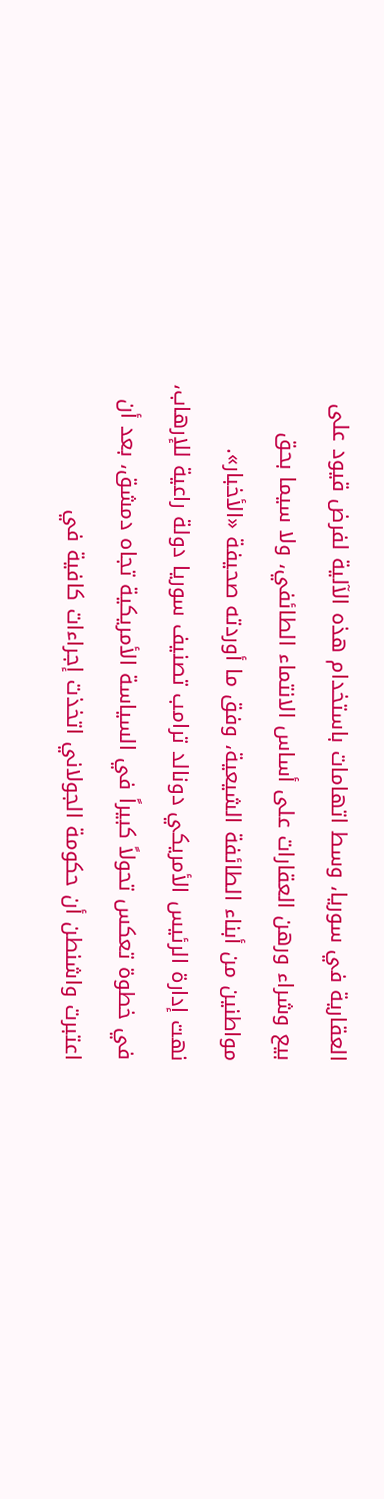العقارية في سوريا، وسط اتهامات باستخدام هذه الآلية لفرض قيود على بيع وشراء ورهن العقارات على أساس الانتماء الطائفي، ولا سيما بحق مواطنين من أبناء الطائفة الشيعية، وفق ما أوردته صحيفة «الأخبار».
نهت إدارة الرئيس الأمريكي دونالد ترامب تصنيف سوريا دولة راعية للإرهاب، في خطوة تعكس تحولاً كبيراً في السياسة الأمريكية تجاه دمشق، بعد أن اعتبرت واشنطن أن حكومة الجولاني اتخذت إجراءات كافية في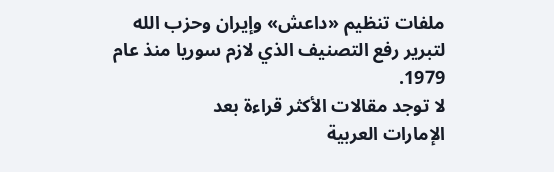ملفات تنظيم «داعش» وإيران وحزب الله لتبرير رفع التصنيف الذي لازم سوريا منذ عام 1979.
لا توجد مقالات الأكثر قراءة بعد
الإمارات العربية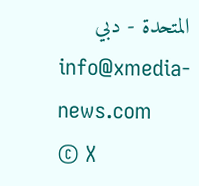المتحدة - دبي
info@xmedia-news.com
© X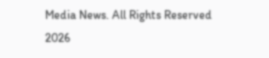Media News. All Rights Reserved 2026